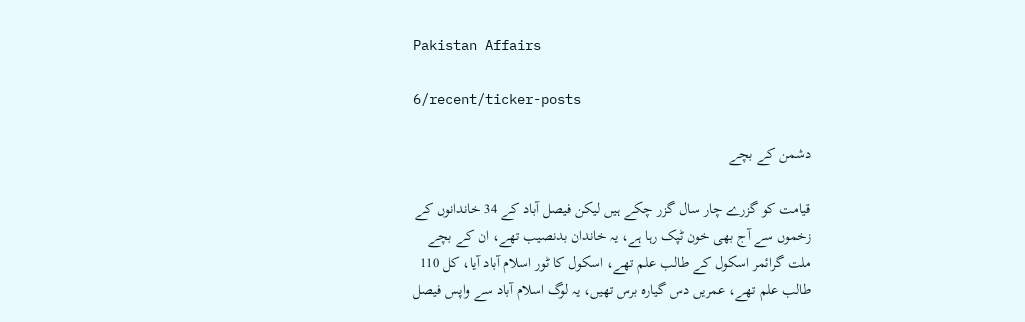Pakistan Affairs

6/recent/ticker-posts

دشمن کے بچے

قیامت کو گزرے چار سال گزر چکے ہیں لیکن فیصل آباد کے 34 خاندانوں کے زخموں سے آج بھی خون ٹپک رہا ہے، یہ خاندان بدنصیب تھے، ان کے بچے ملت گرائمر اسکول کے طالب علم تھے، اسکول کا ٹور اسلام آباد آیا، کل 110 طالب علم تھے، عمریں دس گیارہ برس تھیں، یہ لوگ اسلام آباد سے واپس فیصل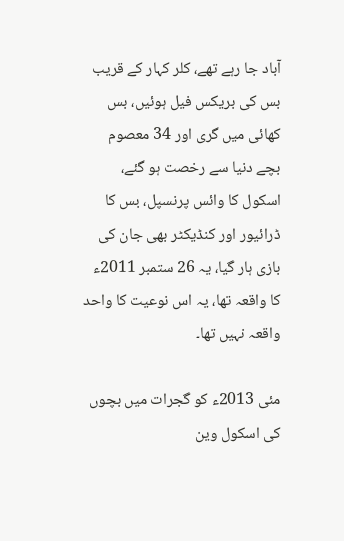آباد جا رہے تھے، کلر کہار کے قریب بس کی بریکس فیل ہوئیں، بس کھائی میں گری اور 34 معصوم بچے دنیا سے رخصت ہو گئے، اسکول کا وائس پرنسپل، بس کا ڈرائیور اور کنڈیکٹر بھی جان کی بازی ہار گیا، یہ 26 ستمبر 2011ء کا واقعہ تھا، یہ اس نوعیت کا واحد واقعہ نہیں تھا۔

مئی 2013ء کو گجرات میں بچوں کی اسکول وین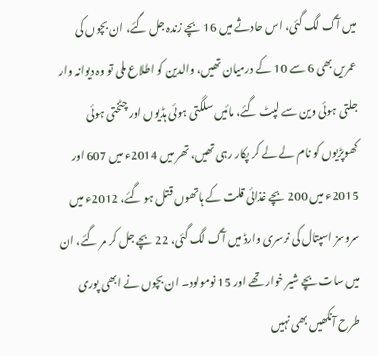میں آگ لگ گئی، اس حادثے میں 16 بچے زندہ جل گئے، ان بچوں کی عمریں بھی 6 سے 10 کے درمیان تھیں، والدین کو اطلاع ملی تو وہ دیوانہ وار جلتی ہوئی وین سے لپٹ گئے، مائیں سلگتی ہوئی ہڈیوں اور چٹختی ہوئی کھوپڑیوں کو نام لے لے کر پکار رہی تھیں، تھر میں 2014ء میں 607 اور 2015ء میں 200 بچے غذائی قلت کے ہاتھوں قتل ہو گئے، 2012ء میں سروسز اسپتال کی نرسری وارڈ میں آگ لگ گئی، 22 بچے جل کر مر گئے، ان میں سات بچے شیر خوار تھے اور 15 نومولود۔ ان بچوں نے ابھی پوری طرح آنکھیں بھی نہیں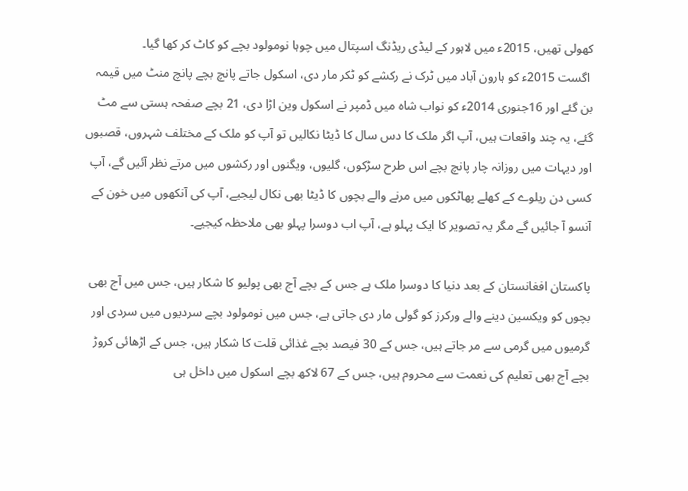کھولی تھیں، 2015ء میں لاہور کے لیڈی ریڈنگ اسپتال میں چوہا نومولود بچے کو کاٹ کر کھا گیا۔
 اگست 2015ء کو ہارون آباد میں ٹرک نے رکشے کو ٹکر مار دی، اسکول جاتے پانچ بچے پانچ منٹ میں قیمہ بن گئے اور 16جنوری 2014ء کو نواب شاہ میں ڈمپر نے اسکول وین اڑا دی، 21 بچے صفحہ ہستی سے مٹ گئے، یہ چند واقعات ہیں، آپ اگر ملک کا دس سال کا ڈیٹا نکالیں تو آپ کو ملک کے مختلف شہروں، قصبوں اور دیہات میں روزانہ چار پانچ بچے اس طرح سڑکوں، گلیوں، ویگنوں اور رکشوں میں مرتے نظر آئیں گے، آپ کسی دن ریلوے کے کھلے پھاٹکوں میں مرنے والے بچوں کا ڈیٹا بھی نکال لیجیے، آپ کی آنکھوں میں خون کے آنسو آ جائیں گے مگر یہ تصویر کا ایک پہلو ہے، آپ اب دوسرا پہلو بھی ملاحظہ کیجیے۔

پاکستان افغانستان کے بعد دنیا کا دوسرا ملک ہے جس کے بچے آج بھی پولیو کا شکار ہیں، جس میں آج بھی بچوں کو ویکسین دینے والے ورکرز کو گولی مار دی جاتی ہے، جس میں نومولود بچے سردیوں میں سردی اور گرمیوں میں گرمی سے مر جاتے ہیں، جس کے 30 فیصد بچے غذائی قلت کا شکار ہیں، جس کے اڑھائی کروڑ بچے آج بھی تعلیم کی نعمت سے محروم ہیں، جس کے 67 لاکھ بچے اسکول میں داخل ہی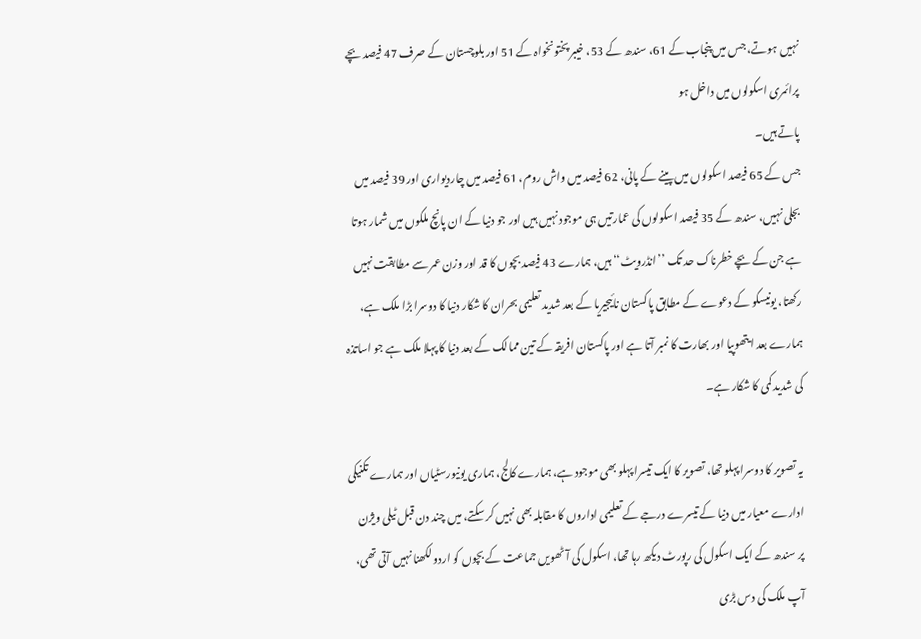نہیں ہوتے، جس میں پنجاب کے 61، سندھ کے 53، خیبر پختونخواہ کے 51 اور بلوچستان کے صرف 47 فیصد بچے پرائمری اسکولوں میں داخل ہو
پاتے ہیں۔
جس کے 65 فیصد اسکولوں میں پینے کے پانی، 62 فیصد میں واش روم، 61 فیصد میں چاردیواری اور 39 فیصد میں بجلی نہیں، سندھ کے 35 فیصد اسکولوں کی عمارتیں ہی موجود نہیں ہیں اور جو دنیا کے ان پانچ ملکوں میں شمار ہوتا ہے جن کے بچے خطرناک حد تک ’’انڈرویٹ‘‘ ہیں، ہمارے 43 فیصد بچوں کا قد اور وزن عمر سے مطابقت نہیں رکھتا، یونیسکو کے دعوے کے مطابق پاکستان نائیجیریا کے بعد شدید تعلیمی بحران کا شکار دنیا کا دوسرا بڑا ملک ہے، ہمارے بعد ایتھوپیا اور بھارت کا نمبر آتا ہے اور پاکستان افریقہ کے تین ممالک کے بعد دنیا کا پہلا ملک ہے جو اساتذہ کی شدید کمی کا شکار ہے۔

یہ تصویر کا دوسرا پہلو تھا، تصویر کا ایک تیسرا پہلو بھی موجود ہے، ہمارے کالج، ہماری یونیورسٹیاں اور ہمارے تکنیکی ادارے معیار میں دنیا کے تیسرے درجے کے تعلیمی اداروں کا مقابلہ بھی نہیں کر سکتے، میں چند دن قبل ٹیلی ویژن پر سندھ کے ایک اسکول کی رپورٹ دیکھ رہا تھا، اسکول کی آٹھویں جماعت کے بچوں کو اردو لکھنا نہیں آتی تھی، آپ ملک کی دس بڑی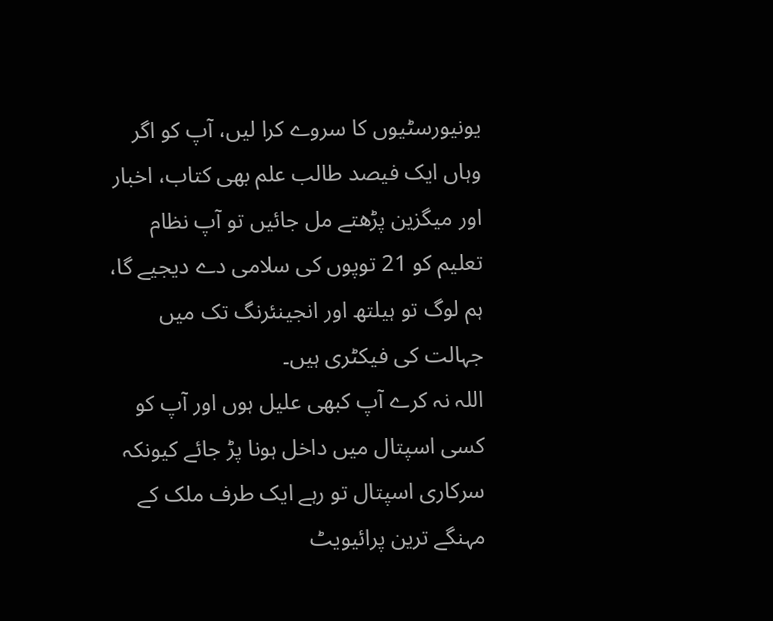یونیورسٹیوں کا سروے کرا لیں، آپ کو اگر وہاں ایک فیصد طالب علم بھی کتاب، اخبار اور میگزین پڑھتے مل جائیں تو آپ نظام تعلیم کو 21 توپوں کی سلامی دے دیجیے گا، ہم لوگ تو ہیلتھ اور انجینئرنگ تک میں جہالت کی فیکٹری ہیں۔
اللہ نہ کرے آپ کبھی علیل ہوں اور آپ کو کسی اسپتال میں داخل ہونا پڑ جائے کیونکہ سرکاری اسپتال تو رہے ایک طرف ملک کے مہنگے ترین پرائیویٹ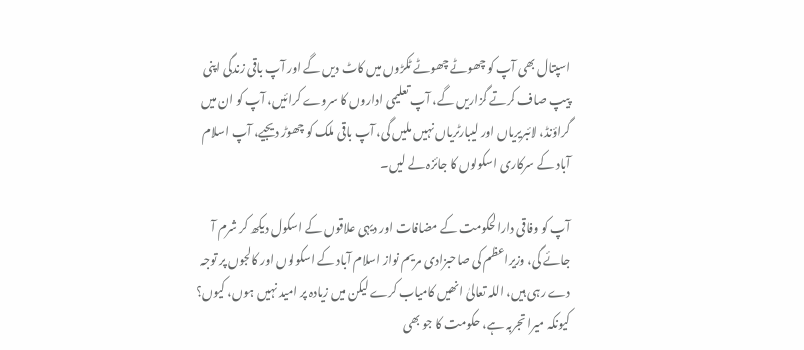اسپتال بھی آپ کو چھوٹے چھوٹے ٹکڑوں میں کاٹ دیں گے اور آپ باقی زندگی اپنی پیپ صاف کرتے گزاریں گے، آپ تعلیمی اداروں کا سروے کرائیں، آپ کو ان میں گراؤنڈ، لائبریریاں اور لیبارٹریاں نہیں ملیں گی، آپ باقی ملک کو چھوڑ دیجیے، آپ اسلام آباد کے سرکاری اسکولوں کا جائزہ لے لیں۔

آپ کو وفاقی دارالحکومت کے مضافات اور دیہی علاقوں کے اسکول دیکھ کر شرم آ جائے گی، وزیراعظم کی صاحبزادی مریم نواز اسلام آباد کے اسکولوں اور کالجوں پر توجہ دے رہی ہیں، اللہ تعالیٰ انھیں کامیاب کرے لیکن میں زیادہ پر امید نہیں ہوں، کیوں؟ کیونکہ میرا تجربہ ہے، حکومت کا جو بھی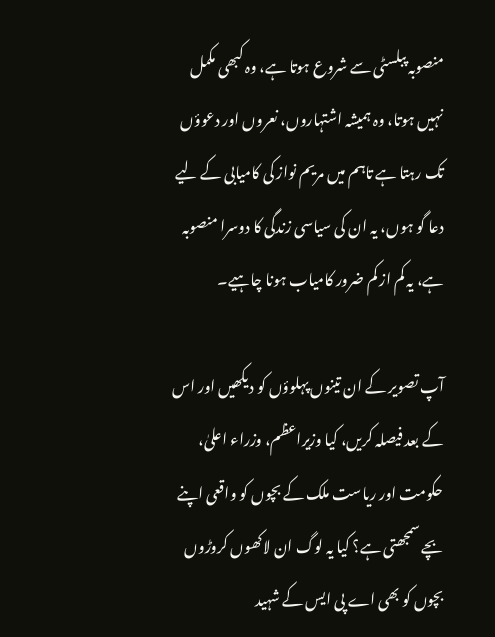منصوبہ پبلسٹی سے شروع ہوتا ہے، وہ کبھی مکمل نہیں ہوتا، وہ ہمیشہ اشتہاروں، نعروں اور دعوؤں تک رہتا ہے تاہم میں مریم نواز کی کامیابی کے لیے دعا گو ہوں، یہ ان کی سیاسی زندگی کا دوسرا منصوبہ ہے، یہ کم از کم ضرور کامیاب ہونا چاہیے۔

آپ تصویر کے ان تینوں پہلوؤں کو دیکھیں اور اس کے بعد فیصلہ کریں، کیا وزیراعظم، وزراء اعلیٰ، حکومت اور ریاست ملک کے بچوں کو واقعی اپنے بچے سمجھتی ہے؟ کیا یہ لوگ ان لاکھوں کروڑوں بچوں کو بھی اے پی ایس کے شہید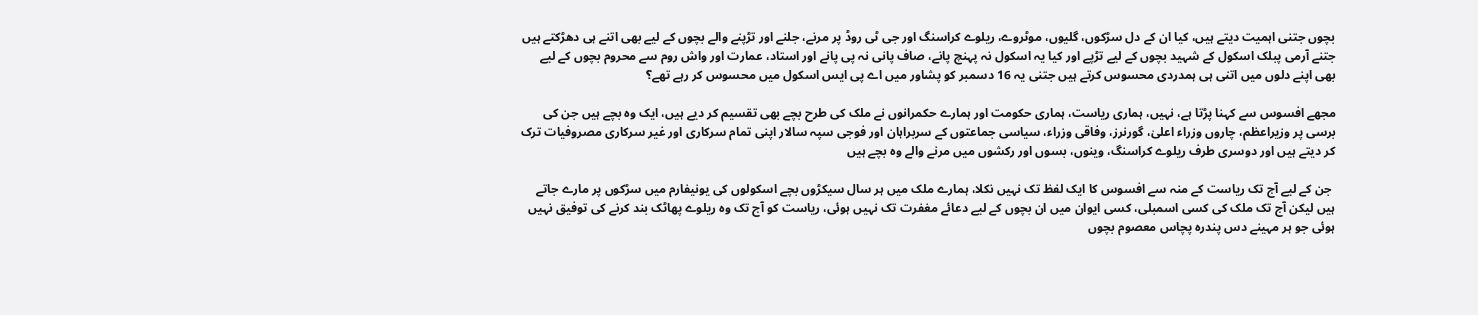بچوں جتنی اہمیت دیتے ہیں، کیا ان کے دل سڑکوں، گلیوں، موٹروے، ریلوے کراسنگ اور جی ٹی روڈ پر مرنے، جلنے اور تڑپنے والے بچوں کے لیے بھی اتنے ہی دھڑکتے ہیں جتنے آرمی پبلک اسکول کے شہید بچوں کے لیے تڑپے اور کیا یہ اسکول نہ پہنچ پانے، صاف پانی نہ پی پانے اور استاد، عمارت اور واش روم سے محروم بچوں کے لیے بھی اپنے دلوں میں اتنی ہی ہمدردی محسوس کرتے ہیں جتنی یہ 16 دسمبر کو پشاور میں اے پی ایس اسکول میں محسوس کر رہے تھے؟

مجھے افسوس سے کہنا پڑتا ہے، نہیں، ہماری ریاست، ہماری حکومت اور ہمارے حکمرانوں نے ملک کی طرح بچے بھی تقسیم کر دیے ہیں، ایک وہ بچے ہیں جن کی برسی پر وزیراعظم، چاروں وزراء اعلیٰ، گورنرز، وفاقی وزراء، سیاسی جماعتوں کے سربراہان اور فوجی سپہ سالار اپنی تمام سرکاری اور غیر سرکاری مصروفیات ترک کر دیتے ہیں اور دوسری طرف ریلوے کراسنگ، وینوں، بسوں اور رکشوں میں مرنے والے وہ بچے ہیں

 جن کے لیے آج تک ریاست کے منہ سے افسوس کا ایک لفظ تک نہیں نکلا، ہمارے ملک میں ہر سال سیکڑوں بچے اسکولوں کی یونیفارم میں سڑکوں پر مارے جاتے ہیں لیکن آج تک ملک کی کسی اسمبلی، کسی ایوان میں ان بچوں کے لیے دعائے مغفرت تک نہیں ہوئی، ریاست کو آج تک وہ ریلوے پھاٹک بند کرنے کی توفیق نہیں ہوئی جو ہر مہینے دس پندرہ پچاس معصوم بچوں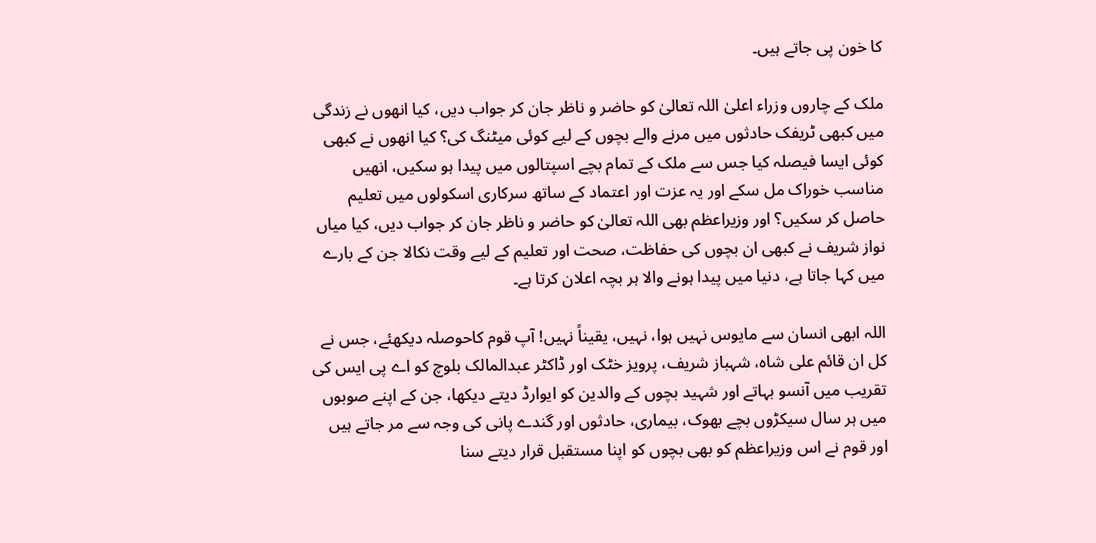کا خون پی جاتے ہیں۔

ملک کے چاروں وزراء اعلیٰ اللہ تعالیٰ کو حاضر و ناظر جان کر جواب دیں، کیا انھوں نے زندگی میں کبھی ٹریفک حادثوں میں مرنے والے بچوں کے لیے کوئی میٹنگ کی؟ کیا انھوں نے کبھی کوئی ایسا فیصلہ کیا جس سے ملک کے تمام بچے اسپتالوں میں پیدا ہو سکیں، انھیں مناسب خوراک مل سکے اور یہ عزت اور اعتماد کے ساتھ سرکاری اسکولوں میں تعلیم حاصل کر سکیں؟ اور وزیراعظم بھی اللہ تعالیٰ کو حاضر و ناظر جان کر جواب دیں، کیا میاں نواز شریف نے کبھی ان بچوں کی حفاظت، صحت اور تعلیم کے لیے وقت نکالا جن کے بارے میں کہا جاتا ہے، دنیا میں پیدا ہونے والا ہر بچہ اعلان کرتا ہے۔

اللہ ابھی انسان سے مایوس نہیں ہوا، نہیں، یقیناً نہیں! آپ قوم کاحوصلہ دیکھئے، جس نے کل ان قائم علی شاہ، شہباز شریف، پرویز خٹک اور ڈاکٹر عبدالمالک بلوچ کو اے پی ایس کی تقریب میں آنسو بہاتے اور شہید بچوں کے والدین کو ایوارڈ دیتے دیکھا، جن کے اپنے صوبوں میں ہر سال سیکڑوں بچے بھوک، بیماری، حادثوں اور گندے پانی کی وجہ سے مر جاتے ہیں اور قوم نے اس وزیراعظم کو بھی بچوں کو اپنا مستقبل قرار دیتے سنا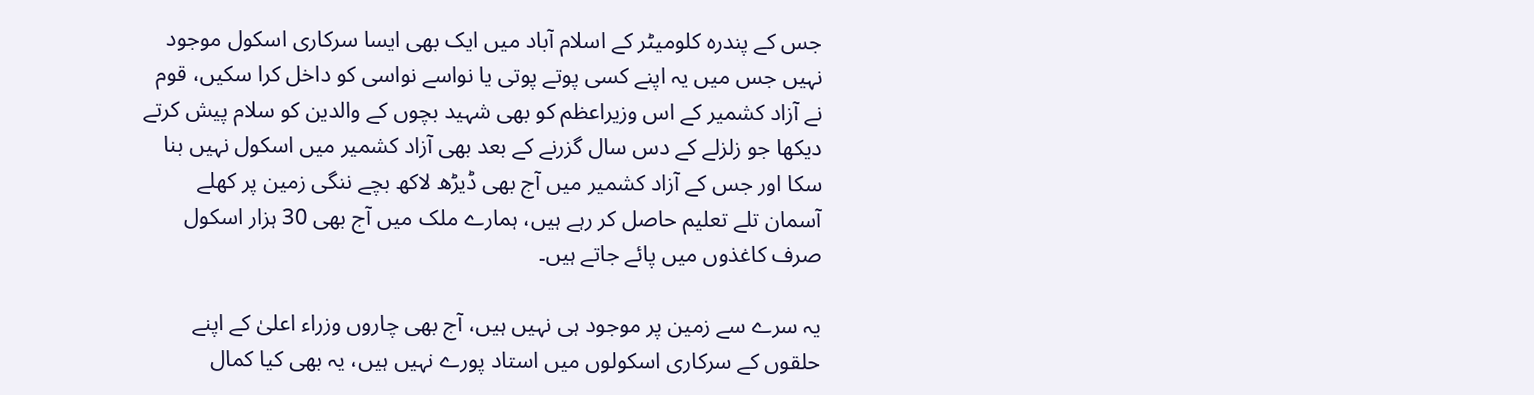جس کے پندرہ کلومیٹر کے اسلام آباد میں ایک بھی ایسا سرکاری اسکول موجود نہیں جس میں یہ اپنے کسی پوتے پوتی یا نواسے نواسی کو داخل کرا سکیں، قوم نے آزاد کشمیر کے اس وزیراعظم کو بھی شہید بچوں کے والدین کو سلام پیش کرتے دیکھا جو زلزلے کے دس سال گزرنے کے بعد بھی آزاد کشمیر میں اسکول نہیں بنا سکا اور جس کے آزاد کشمیر میں آج بھی ڈیڑھ لاکھ بچے ننگی زمین پر کھلے آسمان تلے تعلیم حاصل کر رہے ہیں، ہمارے ملک میں آج بھی 30 ہزار اسکول صرف کاغذوں میں پائے جاتے ہیں۔

یہ سرے سے زمین پر موجود ہی نہیں ہیں، آج بھی چاروں وزراء اعلیٰ کے اپنے حلقوں کے سرکاری اسکولوں میں استاد پورے نہیں ہیں، یہ بھی کیا کمال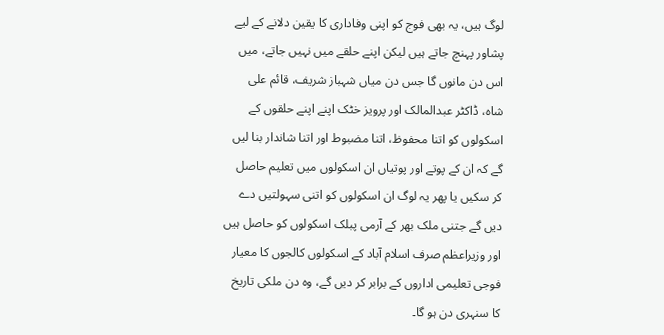لوگ ہیں، یہ بھی فوج کو اپنی وفاداری کا یقین دلانے کے لیے پشاور پہنچ جاتے ہیں لیکن اپنے حلقے میں نہیں جاتے، میں اس دن مانوں گا جس دن میاں شہباز شریف، قائم علی شاہ، ڈاکٹر عبدالمالک اور پرویز خٹک اپنے اپنے حلقوں کے اسکولوں کو اتنا محفوظ، اتنا مضبوط اور اتنا شاندار بنا لیں گے کہ ان کے پوتے اور پوتیاں ان اسکولوں میں تعلیم حاصل کر سکیں یا پھر یہ لوگ ان اسکولوں کو اتنی سہولتیں دے دیں گے جتنی ملک بھر کے آرمی پبلک اسکولوں کو حاصل ہیں اور وزیراعظم صرف اسلام آباد کے اسکولوں کالجوں کا معیار فوجی تعلیمی اداروں کے برابر کر دیں گے، وہ دن ملکی تاریخ کا سنہری دن ہو گا۔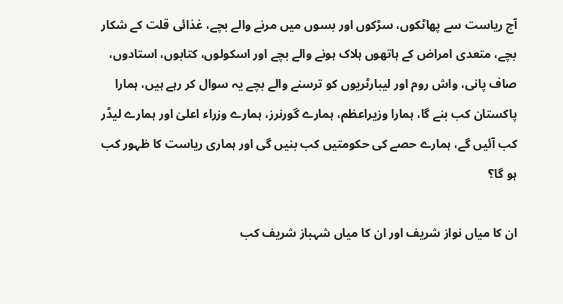آج ریاست سے پھاٹکوں، سڑکوں اور بسوں میں مرنے والے بچے، غذائی قلت کے شکار بچے، متعدی امراض کے ہاتھوں ہلاک ہونے والے بچے اور اسکولوں، کتابوں، استادوں، صاف پانی، واش روم اور لیبارٹریوں کو ترسنے والے بچے یہ سوال کر رہے ہیں، ہمارا پاکستان کب بنے گا، ہمارا وزیراعظم، ہمارے گورنرز، ہمارے وزراء اعلیٰ اور ہمارے لیڈر کب آئیں گے، ہمارے حصے کی حکومتیں کب بنیں گی اور ہماری ریاست کا ظہور کب ہو گا؟

ان کا میاں نواز شریف اور ان کا میاں شہباز شریف کب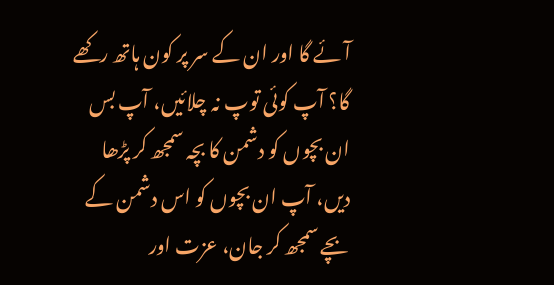آئے گا اور ان کے سر پر کون ہاتھ رکھے گا؟ آپ کوئی توپ نہ چلائیں، آپ بس ان بچوں کو دشمن کا بچہ سمجھ کر پڑھا دیں، آپ ان بچوں کو اس دشمن کے بچے سمجھ کر جان، عزت اور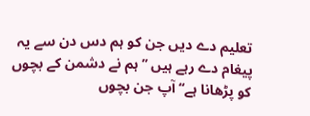تعلیم دے دیں جن کو ہم دس دن سے یہ پیغام دے رہے ہیں ’’ہم نے دشمن کے بچوں کو پڑھانا ہے‘‘ آپ جن بچوں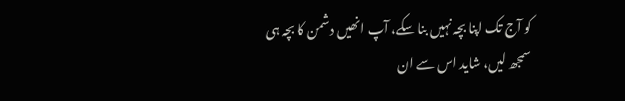کو آج تک اپنا بچہ نہیں بنا سکے، آپ انھیں دشمن کا بچہ ہی سمجھ لیں، شاید اس سے ان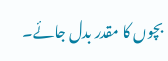بچوں کا مقدر بدل جائے۔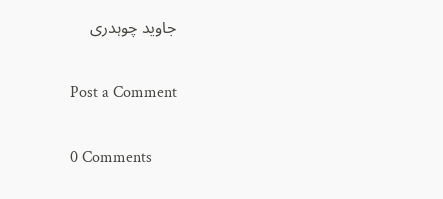جاوید چوہدری

Post a Comment

0 Comments